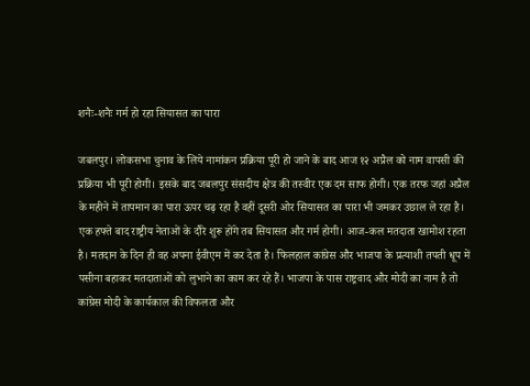शनैः-शनैः गर्म हो रहा सियासत का पारा

जबलपुर। लोकसभा चुनाव के लिये नामांकन प्रक्रिया पूरी हो जाने के बाद आज १२ अप्रैल को नाम वापसी की प्रक्रिया भी पूरी होगी। इसके बाद जबलपुर संसदीय क्षेत्र की तस्वीर एक दम साफ होगी। एक तरफ जहां अप्रैल के महीने में तापमान का पारा ऊपर चढ़ रहा है वहीं दूसरी ओर सियासत का पारा भी जमकर उछाल ले रहा है। एक हफ्ते बाद राष्ट्रीय नेताओं के दौरे शुरू होंगे तब सियासत और गर्म होगी। आज-कल मतदाता खामोश रहता है। मतदान के दिन ही वह अपना ईवीएम में कर देता है। फिलहाल कांग्रेस और भाजपा के प्रत्याशी तपती धूप में पसीना बहाकर मतदाताओं को लुभाने का काम कर रहे हैं। भाजपा के पास राष्ट्रवाद और मोदी का नाम है तो कांग्रेस मोदी के कार्यकाल की विफलता और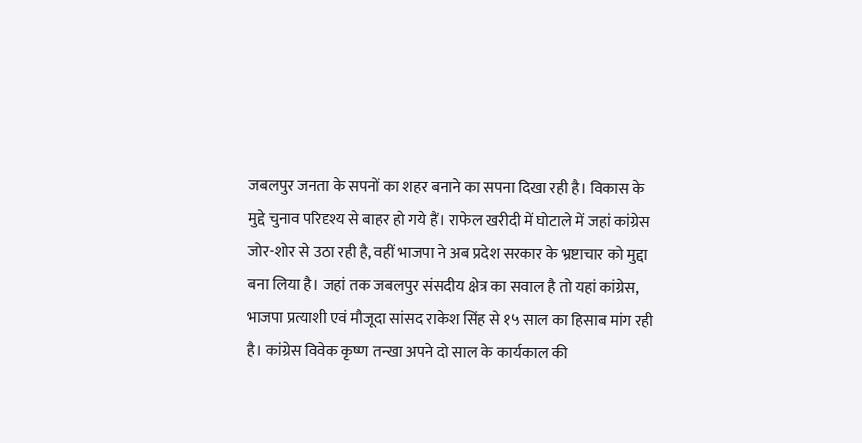जबलपुर जनता के सपनों का शहर बनाने का सपना दिखा रही है। विकास के मुद्दे चुनाव परिदृश्य से बाहर हो गये हैं। राफेल खरीदी में घोटाले में जहां कांग्रेस जोर-शोर से उठा रही है, वहीं भाजपा ने अब प्रदेश सरकार के भ्रष्टाचार को मुद्दा बना लिया है। जहां तक जबलपुर संसदीय क्षेत्र का सवाल है तो यहां कांग्रेस, भाजपा प्रत्याशी एवं मौजूदा सांसद राकेश सिंह से १५ साल का हिसाब मांग रही है। कांग्रेस विवेक कृष्ण तन्खा अपने दो साल के कार्यकाल की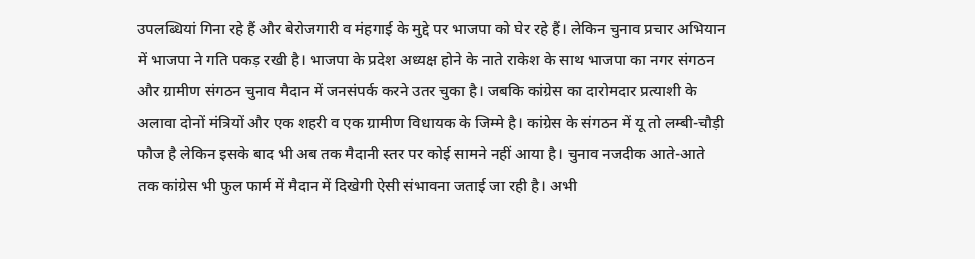उपलब्धियां गिना रहे हैं और बेरोजगारी व मंहगाई के मुद्दे पर भाजपा को घेर रहे हैं। लेकिन चुनाव प्रचार अभियान में भाजपा ने गति पकड़ रखी है। भाजपा के प्रदेश अध्यक्ष होने के नाते राकेश के साथ भाजपा का नगर संगठन और ग्रामीण संगठन चुनाव मैदान में जनसंपर्क करने उतर चुका है। जबकि कांग्रेस का दारोमदार प्रत्याशी के अलावा दोनों मंत्रियों और एक शहरी व एक ग्रामीण विधायक के जिम्मे है। कांग्रेस के संगठन में यू तो लम्बी-चौड़ी फौज है लेकिन इसके बाद भी अब तक मैदानी स्तर पर कोई सामने नहीं आया है। चुनाव नजदीक आते-आते तक कांग्रेस भी फुल फार्म में मैदान में दिखेगी ऐसी संभावना जताई जा रही है। अभी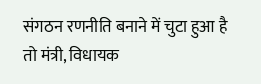संगठन रणनीति बनाने में चुटा हुआ है तो मंत्री, विधायक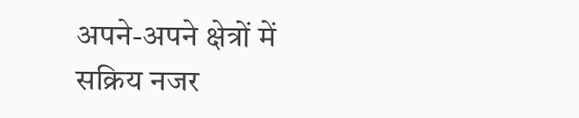अपने-अपने क्षेत्रों में सक्रिय नजर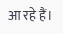आ रहे हैं।